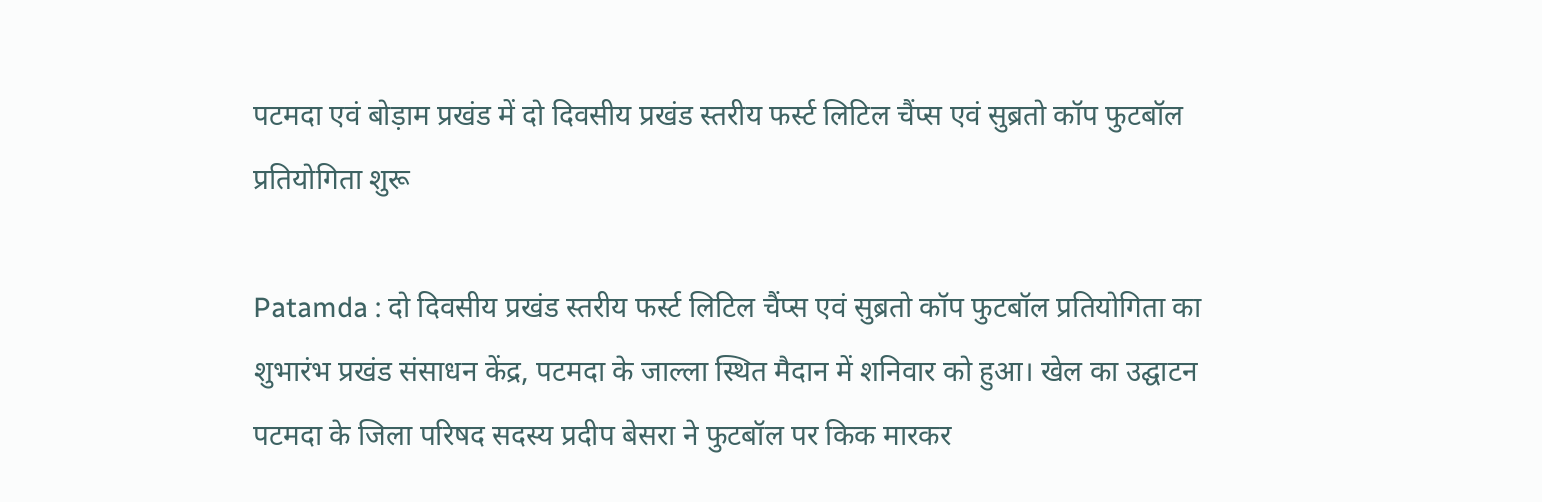पटमदा एवं बोड़ाम प्रखंड में दो दिवसीय प्रखंड स्तरीय फर्स्ट लिटिल चैंप्स एवं सुब्रतो कॉप फुटबॉल प्रतियोगिता शुरू

Patamda : दो दिवसीय प्रखंड स्तरीय फर्स्ट लिटिल चैंप्स एवं सुब्रतो कॉप फुटबॉल प्रतियोगिता का शुभारंभ प्रखंड संसाधन केंद्र, पटमदा के जाल्ला स्थित मैदान में शनिवार को हुआ। खेल का उद्घाटन पटमदा के जिला परिषद सदस्य प्रदीप बेसरा ने फुटबॉल पर किक मारकर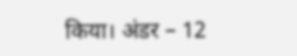किया। अंडर – 12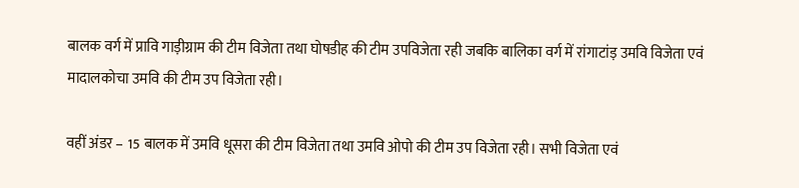बालक वर्ग में प्रावि गाड़ीग्राम की टीम विजेता तथा घोषडीह की टीम उपविजेता रही जबकि बालिका वर्ग में रांगाटांड़ उमवि विजेता एवं मादालकोचा उमवि की टीम उप विजेता रही।

वहीं अंडर – 15 बालक में उमवि धूसरा की टीम विजेता तथा उमवि ओपो की टीम उप विजेता रही। सभी विजेता एवं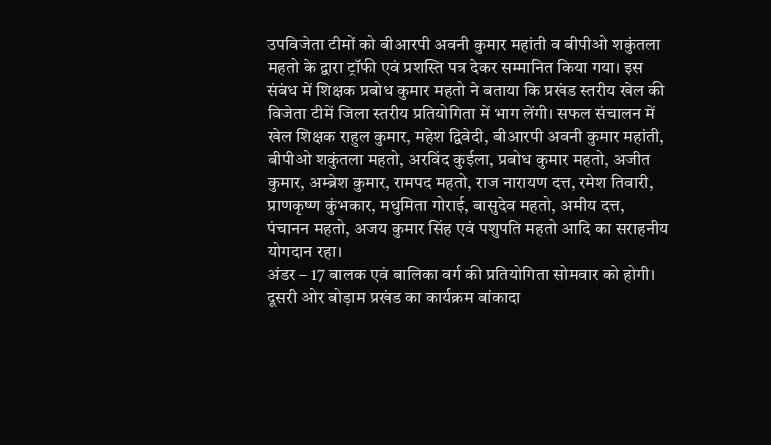उपविजेता टीमों को बीआरपी अवनी कुमार महांती व बीपीओ शकुंतला महतो के द्वारा ट्रॉफी एवं प्रशस्ति पत्र देकर सम्मानित किया गया। इस संबंध में शिक्षक प्रबोध कुमार महतो ने बताया कि प्रखंड स्तरीय खेल की विजेता टीमें जिला स्तरीय प्रतियोगिता में भाग लेंगी। सफल संचालन में खेल शिक्षक राहुल कुमार, महेश द्विवेदी, बीआरपी अवनी कुमार महांती, बीपीओ शकुंतला महतो, अरविंद कुईला, प्रबोध कुमार महतो, अजीत कुमार, अम्ब्रेश कुमार, रामपद महतो, राज नारायण दत्त, रमेश तिवारी, प्राणकृष्ण कुंभकार, मधुमिता गोराई, बासुदेव महतो, अमीय दत्त, पंचानन महतो, अजय कुमार सिंह एवं पशुपति महतो आदि का सराहनीय योगदान रहा।
अंडर – 17 बालक एवं बालिका वर्ग की प्रतियोगिता सोमवार को होगी।
दूसरी ओर बोड़ाम प्रखंड का कार्यक्रम बांकादा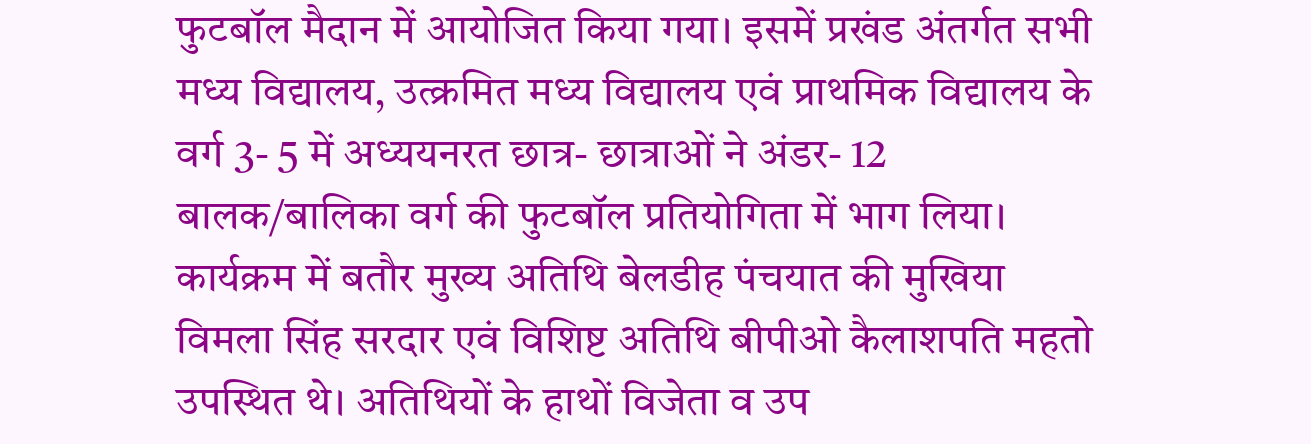फुटबॉल मैदान में आयोजित किया गया। इसमें प्रखंड अंतर्गत सभी मध्य विद्यालय, उत्क्रमित मध्य विद्यालय एवं प्राथमिक विद्यालय के वर्ग 3- 5 में अध्ययनरत छात्र- छात्राओं ने अंडर- 12 बालक/बालिका वर्ग की फुटबॉल प्रतियोगिता में भाग लिया। कार्यक्रम में बतौर मुख्य अतिथि बेलडीह पंचयात की मुखिया विमला सिंह सरदार एवं विशिष्ट अतिथि बीपीओ कैलाशपति महतो उपस्थित थे। अतिथियों के हाथों विजेता व उप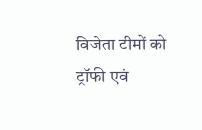विजेता टीमों को ट्रॉफी एवं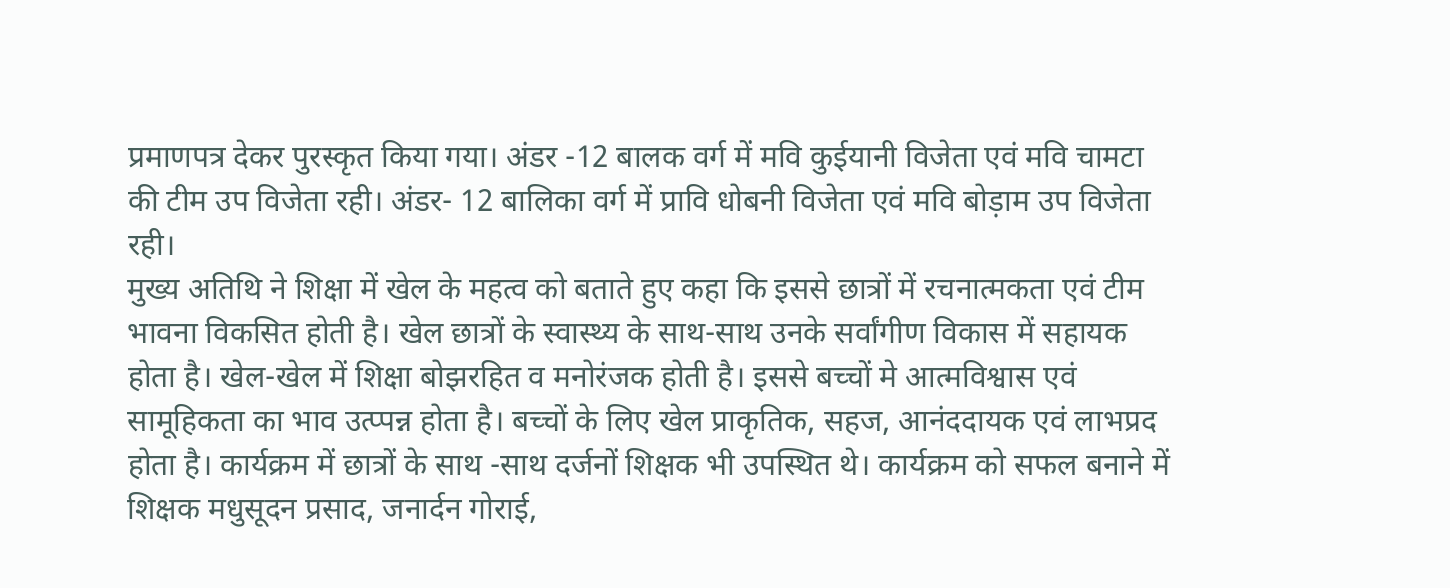प्रमाणपत्र देकर पुरस्कृत किया गया। अंडर -12 बालक वर्ग में मवि कुईयानी विजेता एवं मवि चामटा की टीम उप विजेता रही। अंडर- 12 बालिका वर्ग में प्रावि धोबनी विजेता एवं मवि बोड़ाम उप विजेता रही।
मुख्य अतिथि ने शिक्षा में खेल के महत्व को बताते हुए कहा कि इससे छात्रों में रचनात्मकता एवं टीम भावना विकसित होती है। खेल छात्रों के स्वास्थ्य के साथ-साथ उनके सर्वांगीण विकास में सहायक होता है। खेल-खेल में शिक्षा बोझरहित व मनोरंजक होती है। इससे बच्चों मे आत्मविश्वास एवं सामूहिकता का भाव उत्प्पन्न होता है। बच्चों के लिए खेल प्राकृतिक, सहज, आनंददायक एवं लाभप्रद होता है। कार्यक्रम में छात्रों के साथ -साथ दर्जनों शिक्षक भी उपस्थित थे। कार्यक्रम को सफल बनाने में शिक्षक मधुसूदन प्रसाद, जनार्दन गोराई,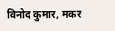विनोद कुमार, मकर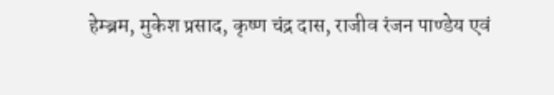हेम्ब्रम, मुकेश प्रसाद, कृष्ण चंद्र दास, राजीव रंजन पाण्डेय एवं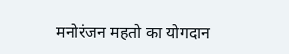मनोरंजन महतो का योगदान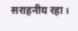सराहनीय रहा।